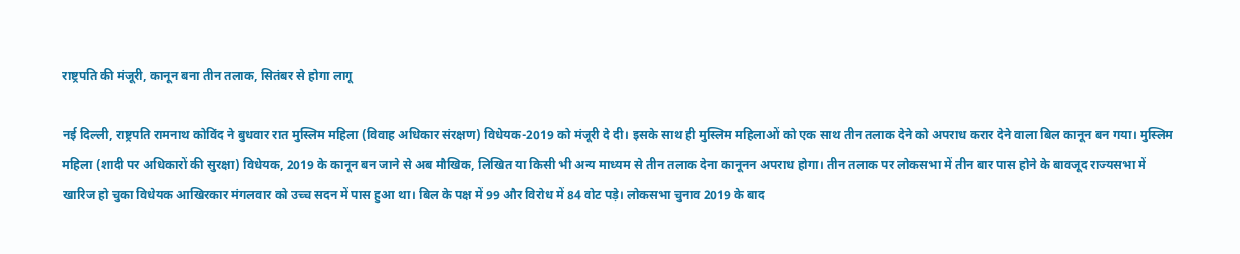राष्ट्रपति की मंजूरी, कानून बना तीन तलाक, सितंबर से होगा लागू

नई दिल्ली, राष्ट्रपति रामनाथ कोविंद ने बुधवार रात मुस्लिम महिला (विवाह अधिकार संरक्षण) विधेयक-2019 को मंजूरी दे दी। इसके साथ ही मुस्लिम महिलाओं को एक साथ तीन तलाक देने को अपराध करार देने वाला बिल कानून बन गया। मुस्लिम महिला (शादी पर अधिकारों की सुरक्षा) विधेयक, 2019 के कानून बन जाने से अब मौखिक, लिखित या किसी भी अन्य माध्यम से तीन तलाक देना कानूनन अपराध होगा। तीन तलाक पर लोकसभा में तीन बार पास होने के बावजूद राज्यसभा में खारिज हो चुका विधेयक आखिरकार मंगलवार को उच्च सदन में पास हुआ था। बिल के पक्ष में 99 और विरोध में 84 वोट पड़े। लोकसभा चुनाव 2019 के बाद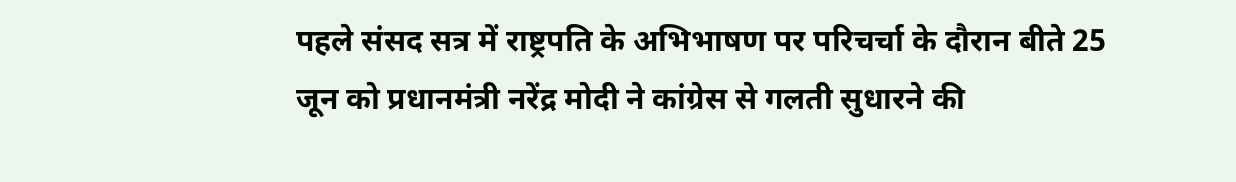पहले संसद सत्र में राष्ट्रपति के अभिभाषण पर परिचर्चा के दौरान बीते 25 जून को प्रधानमंत्री नरेंद्र मोदी ने कांग्रेस से गलती सुधारने की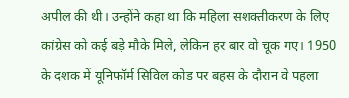अपील की थी। उन्होंने कहा था कि महिला सशक्तीकरण के लिए कांग्रेस को कई बड़े मौके मिले, लेकिन हर बार वो चूक गए। 1950 के दशक में यूनिफॉर्म सिविल कोड पर बहस के दौरान वे पहला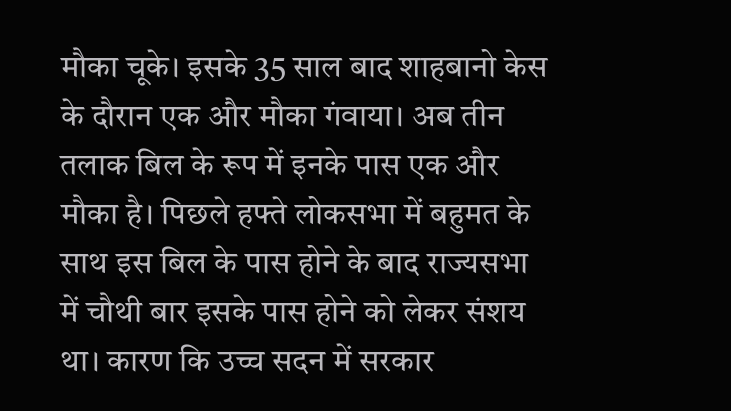मौका चूके। इसके 35 साल बाद शाहबानो केस के दौरान एक और मौका गंवाया। अब तीन तलाक बिल के रूप में इनके पास एक और मौका है। पिछले हफ्ते लोकसभा में बहुमत के साथ इस बिल के पास होने के बाद राज्यसभा में चौथी बार इसके पास होने को लेकर संशय था। कारण कि उच्च सदन में सरकार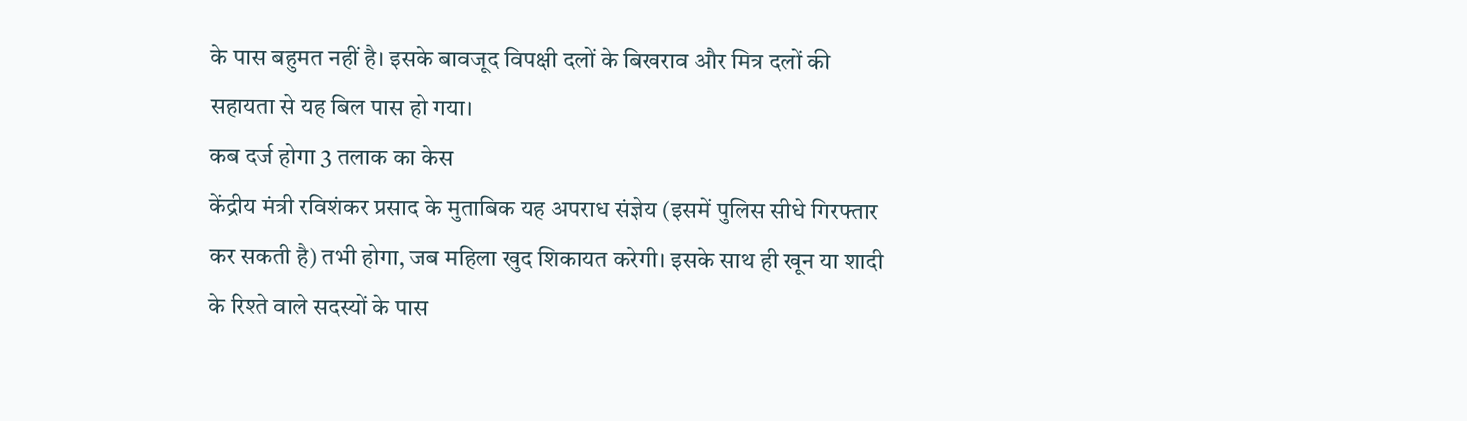के पास बहुमत नहीं है। इसके बावजूद विपक्षी दलों के बिखराव और मित्र दलों की सहायता से यह बिल पास हो गया।
कब दर्ज होगा 3 तलाक का केस
केंद्रीय मंत्री रविशंकर प्रसाद के मुताबिक यह अपराध संज्ञेय (इसमें पुलिस सीधे गिरफ्तार कर सकती है) तभी होगा, जब महिला खुद शिकायत करेगी। इसके साथ ही खून या शादी के रिश्ते वाले सदस्यों के पास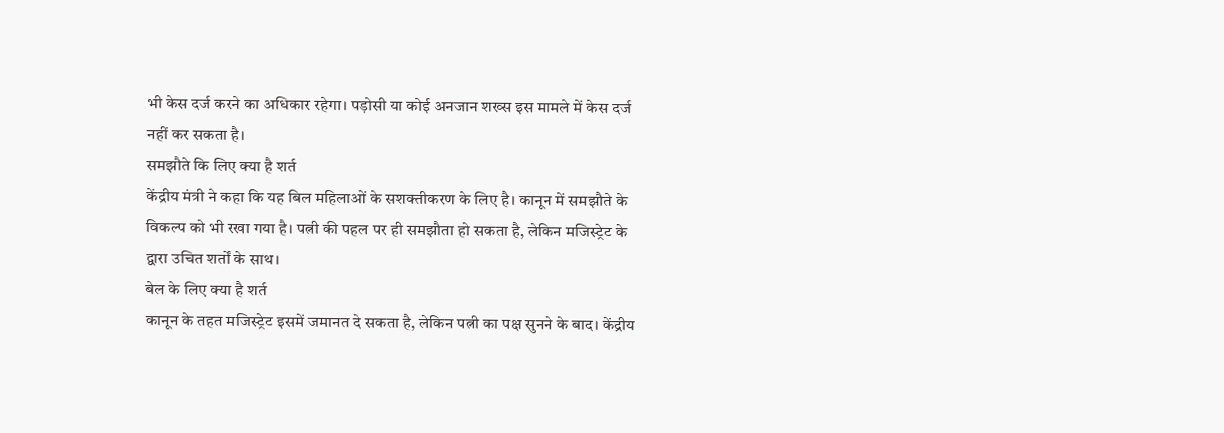भी केस दर्ज करने का अधिकार रहेगा। पड़ोसी या कोई अनजान शख्स इस मामले में केस दर्ज नहीं कर सकता है।
समझौते कि लिए क्या है शर्त
केंद्रीय मंत्री ने कहा कि यह बिल महिलाओं के सशक्तीकरण के लिए है। कानून में समझौते के विकल्प को भी रखा गया है। पत्नी की पहल पर ही समझौता हो सकता है, लेकिन मजिस्ट्रेट के द्वारा उचित शर्तों के साथ।
बेल के लिए क्या है शर्त
कानून के तहत मजिस्ट्रेट इसमें जमानत दे सकता है, लेकिन पत्नी का पक्ष सुनने के बाद। केंद्रीय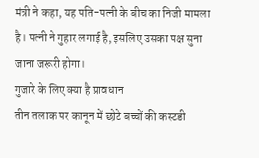मंत्री ने कहा, यह पति-पत्नी के बीच का निजी मामला है। पत्नी ने गुहार लगाई है, इसलिए उसका पक्ष सुना जाना जरूरी होगा।
गुजारे के लिए क्या है प्रावधान
तीन तलाक पर कानून में छोटे बच्चों की कस्टडी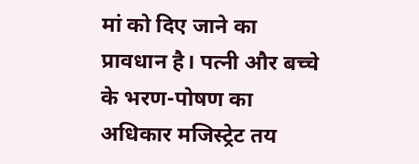मां को दिए जाने का प्रावधान है। पत्नी और बच्चे के भरण-पोषण का अधिकार मजिस्ट्रेट तय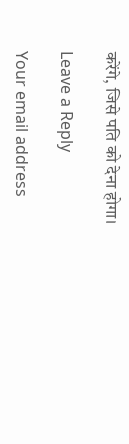करेंगे, जिसे पति को देना होगा।

Leave a Reply

Your email address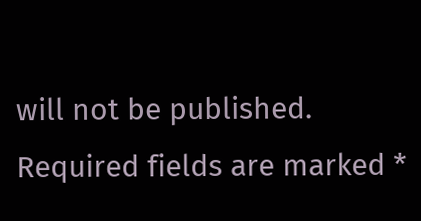will not be published. Required fields are marked *